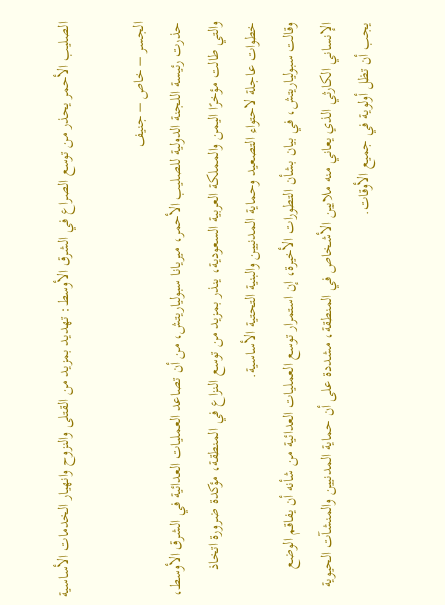الصليب الأحمر يحذر من توسع الصراع في الشرق الأوسط: تهديد بمزيد من القتلى والنزوح وانهيار الخدمات الأساسية

الجسر – خاص – جنيف
حذرت رئيسة اللجنة الدولية للصليب الأحمر، ميريانا سبولياريتش، من أن تصاعد العمليات العدائية في الشرق الأوسط، والتي طالت مؤخرًا اليمن والمملكة العربية السعودية، ينذر بمزيد من توسع النزاع في المنطقة، مؤكدة ضرورة اتخاذ خطوات عاجلة لاحتواء التصعيد وحماية المدنيين والبنية التحتية الأساسية.
وقالت سبولياريتش، في بيان بشأن التطورات الأخيرة، إن استمرار توسع العمليات العدائية من شأنه أن يفاقم الوضع الإنساني الكارثي الذي يعاني منه ملايين الأشخاص في المنطقة، مشددة على أن حماية المدنيين والمنشآت الحيوية يجب أن تظل أولوية في جميع الأوقات.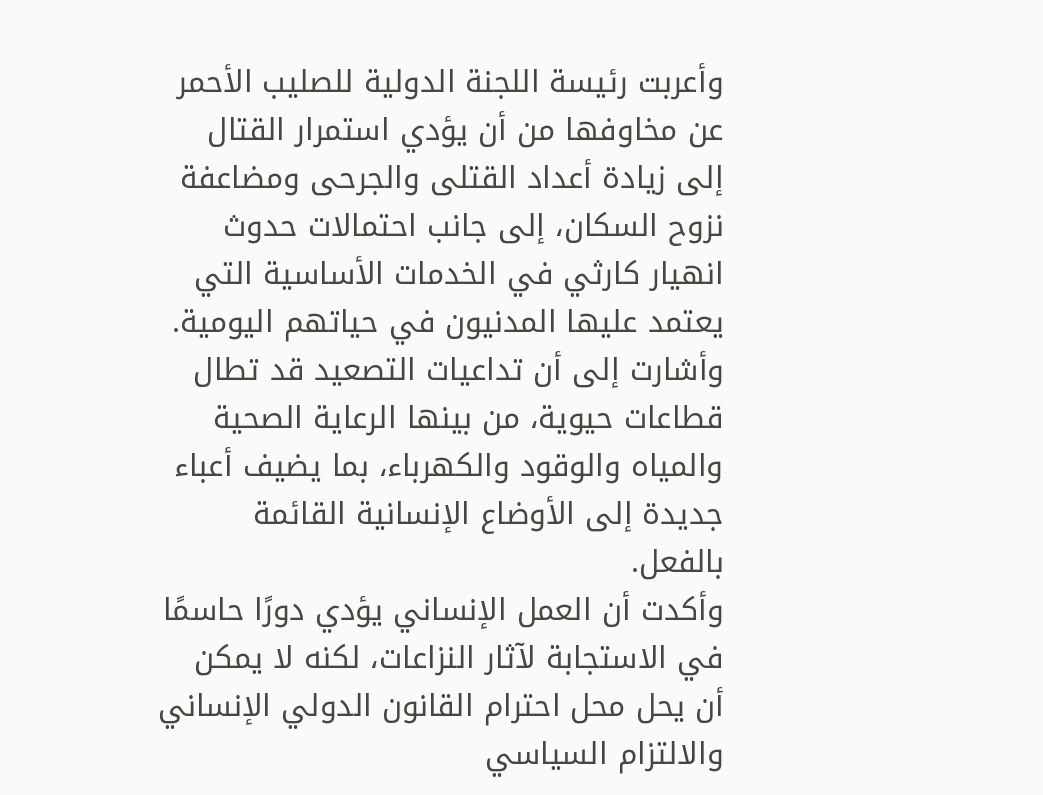وأعربت رئيسة اللجنة الدولية للصليب الأحمر عن مخاوفها من أن يؤدي استمرار القتال إلى زيادة أعداد القتلى والجرحى ومضاعفة نزوح السكان، إلى جانب احتمالات حدوث انهيار كارثي في الخدمات الأساسية التي يعتمد عليها المدنيون في حياتهم اليومية.
وأشارت إلى أن تداعيات التصعيد قد تطال قطاعات حيوية، من بينها الرعاية الصحية والمياه والوقود والكهرباء، بما يضيف أعباء جديدة إلى الأوضاع الإنسانية القائمة بالفعل.
وأكدت أن العمل الإنساني يؤدي دورًا حاسمًا في الاستجابة لآثار النزاعات، لكنه لا يمكن أن يحل محل احترام القانون الدولي الإنساني والالتزام السياسي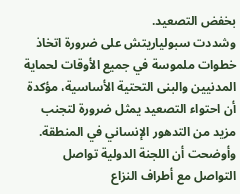بخفض التصعيد.
وشددت سبولياريتش على ضرورة اتخاذ خطوات ملموسة في جميع الأوقات لحماية المدنيين والبنى التحتية الأساسية، مؤكدة أن احتواء التصعيد يمثل ضرورة لتجنب مزيد من التدهور الإنساني في المنطقة.
وأوضحت أن اللجنة الدولية تواصل التواصل مع أطراف النزاع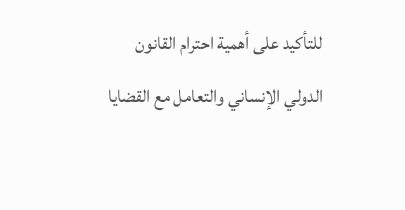للتأكيد على أهمية احترام القانون الدولي الإنساني والتعامل مع القضايا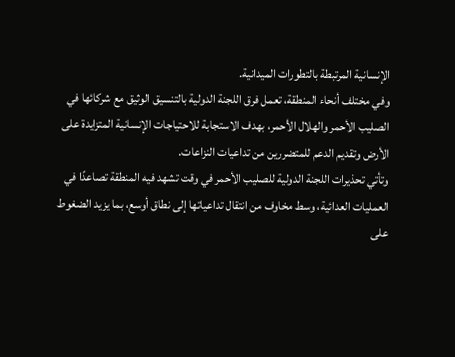الإنسانية المرتبطة بالتطورات الميدانية.
وفي مختلف أنحاء المنطقة، تعمل فرق اللجنة الدولية بالتنسيق الوثيق مع شركائها في الصليب الأحمر والهلال الأحمر، بهدف الاستجابة للاحتياجات الإنسانية المتزايدة على الأرض وتقديم الدعم للمتضررين من تداعيات النزاعات.
وتأتي تحذيرات اللجنة الدولية للصليب الأحمر في وقت تشهد فيه المنطقة تصاعدًا في العمليات العدائية، وسط مخاوف من انتقال تداعياتها إلى نطاق أوسع، بما يزيد الضغوط على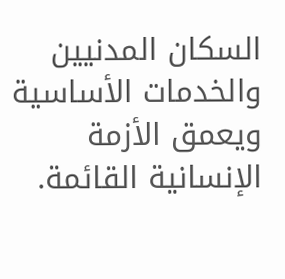السكان المدنيين والخدمات الأساسية ويعمق الأزمة الإنسانية القائمة.